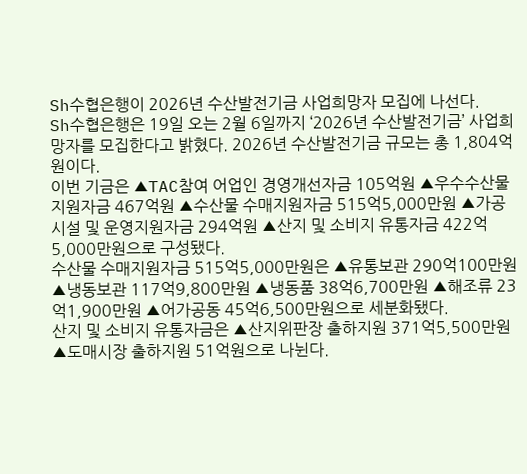Sh수협은행이 2026년 수산발전기금 사업희망자 모집에 나선다.
Sh수협은행은 19일 오는 2월 6일까지 ‘2026년 수산발전기금’ 사업희망자를 모집한다고 밝혔다. 2026년 수산발전기금 규모는 총 1,804억원이다.
이번 기금은 ▲TAC참여 어업인 경영개선자금 105억원 ▲우수수산물지원자금 467억원 ▲수산물 수매지원자금 515억5,000만원 ▲가공시설 및 운영지원자금 294억원 ▲산지 및 소비지 유통자금 422억5,000만원으로 구성됐다.
수산물 수매지원자금 515억5,000만원은 ▲유통보관 290억100만원 ▲냉동보관 117억9,800만원 ▲냉동품 38억6,700만원 ▲해조류 23억1,900만원 ▲어가공동 45억6,500만원으로 세분화됐다.
산지 및 소비지 유통자금은 ▲산지위판장 출하지원 371억5,500만원 ▲도매시장 출하지원 51억원으로 나뉜다.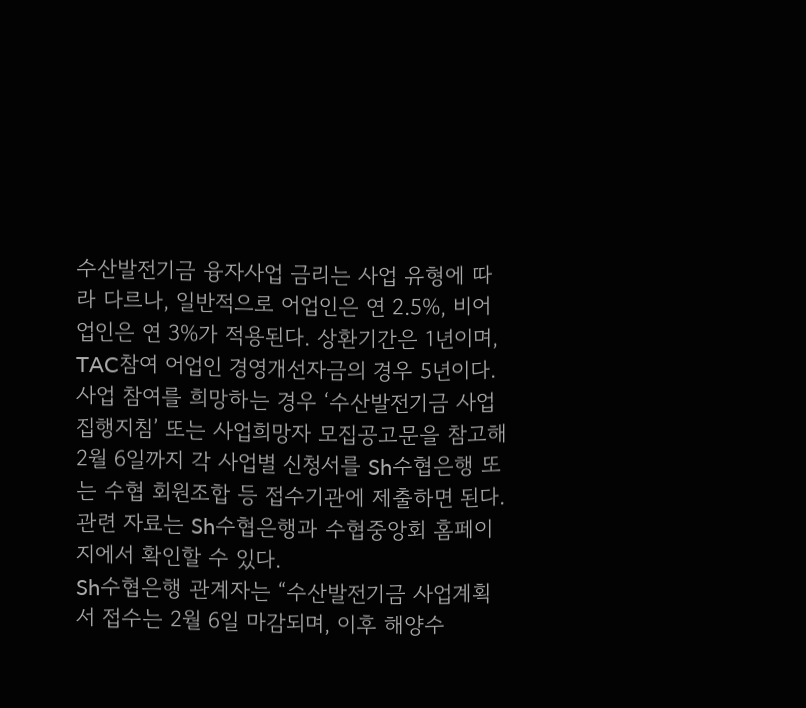수산발전기금 융자사업 금리는 사업 유형에 따라 다르나, 일반적으로 어업인은 연 2.5%, 비어업인은 연 3%가 적용된다. 상환기간은 1년이며, TAC참여 어업인 경영개선자금의 경우 5년이다.
사업 참여를 희망하는 경우 ‘수산발전기금 사업집행지침’ 또는 사업희망자 모집공고문을 참고해 2월 6일까지 각 사업별 신청서를 Sh수협은행 또는 수협 회원조합 등 접수기관에 제출하면 된다. 관련 자료는 Sh수협은행과 수협중앙회 홈페이지에서 확인할 수 있다.
Sh수협은행 관계자는 “수산발전기금 사업계획서 접수는 2월 6일 마감되며, 이후 해양수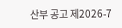산부 공고 제2026-7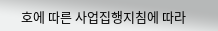호에 따른 사업집행지침에 따라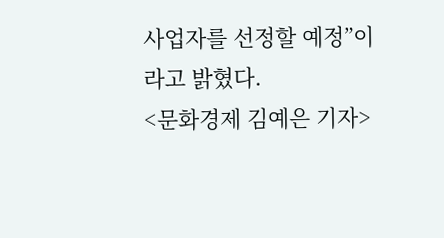사업자를 선정할 예정”이라고 밝혔다.
<문화경제 김예은 기자>